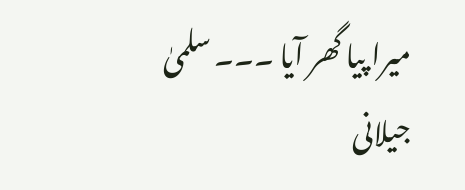میرا پیا گھر آیا ۔۔۔ سلمیٰ جیلانی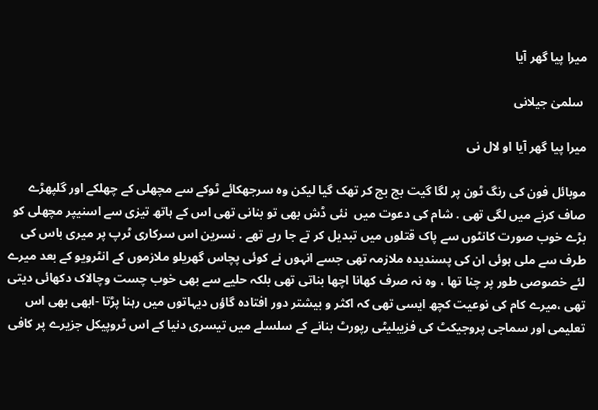میرا پیا گھر آیا

 سلمیٰ جیلانی

میرا پیا گھر آیا او لال نی

موبائل فون کی رنگ ٹون پر لگا گیت بج بج کر تھک گیا لیکن وہ سرجھکائے ٹوکے سے مچھلی کے چھلکے اور گلپھڑے صاف کرنے میں لگی تھی . شام کی دعوت میں  نئی ڈش بھی تو بنانی تھی اس کے ہاتھ تیزی سے اسنیپر مچھلی کو بڑے خوب صورت کانٹوں سے پاک قتلوں میں تبدیل کر تے جا رہے تھے . نسرین اس سرکاری ٹرپ پر میری باس کی طرف سے ملی ہوئی ان کی پسندیدہ ملازمہ تھی جسے انہوں نے کوئی پچاس گھریلو ملازموں کے انٹرویو کے بعد میرے لئے خصوصی طور پر چنا تھا ، وہ نہ صرف کھانا اچھا بناتی تھی بلکہ حلیے سے بھی خوب چست وچالاک دکھائی دیتی تھی ،میرے کام کی نوعیت کچھ ایسی تھی کہ اکثر و بیشتر دور افتادہ گاؤں دیہاتوں میں رہنا پڑتا -ابھی بھی اس تعلیمی اور سماجی پروجیکٹ کی فزیبلیٹی رپورٹ بنانے کے سلسلے میں تیسری دنیا کے اس ٹروپیکل جزیرے پر کافی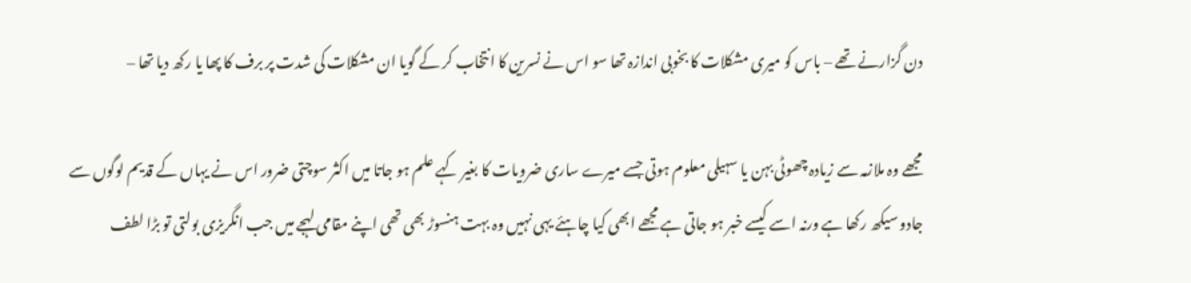دن گزارنے تھے – باس کو میری مشکلات کا بخوبی اندازہ تھا سو اس نے نسرین کا انتخاب کر کے گویا ان مشکلات کی شدت پر برف کا پھا یا رکھ دیا تھا –

مجھے وہ ملازمہ سے زیادہ چھوٹی بہن یا سہیلی معلوم ہوتی جسے میرے ساری ضرویات کا بغیر کہے علم ہو جاتا میں اکثر سوچتی ضرور اس نے یہاں کے قدیم لوگوں سے جادو سیکھ رکھا ہے ورنہ اسے کیسے خبر ہو جاتی ہے مجھے ابھی کیا چاہئے یہی نہیں وہ بہت ہنسوڑ بھی تھی اپنے مقامی لہجے میں جب انگریزی بولتی تو بڑا لطف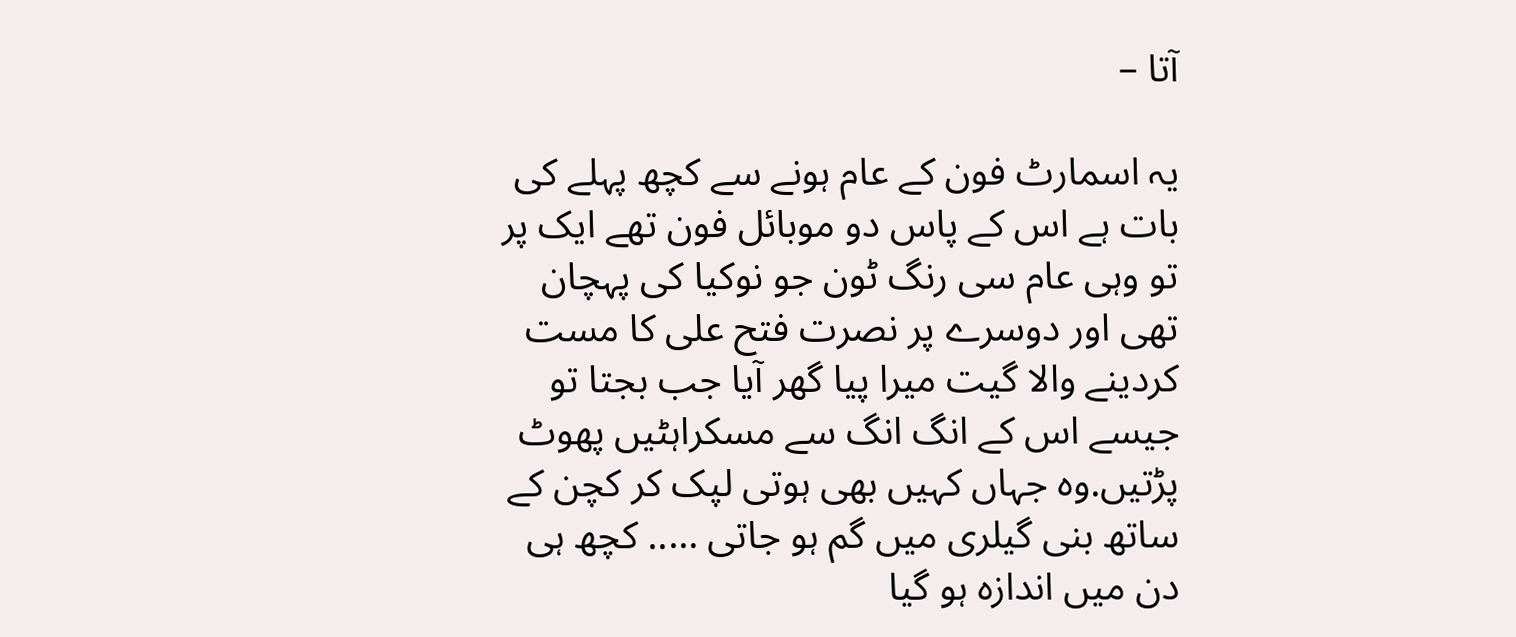آتا –

یہ اسمارٹ فون کے عام ہونے سے کچھ پہلے کی بات ہے اس کے پاس دو موبائل فون تھے ایک پر تو وہی عام سی رنگ ٹون جو نوکیا کی پہچان تھی اور دوسرے پر نصرت فتح علی کا مست کردینے والا گیت میرا پیا گھر آیا جب بجتا تو جیسے اس کے انگ انگ سے مسکراہٹیں پھوٹ پڑتیں.وہ جہاں کہیں بھی ہوتی لپک کر کچن کے ساتھ بنی گیلری میں گم ہو جاتی ….. کچھ ہی دن میں اندازہ ہو گیا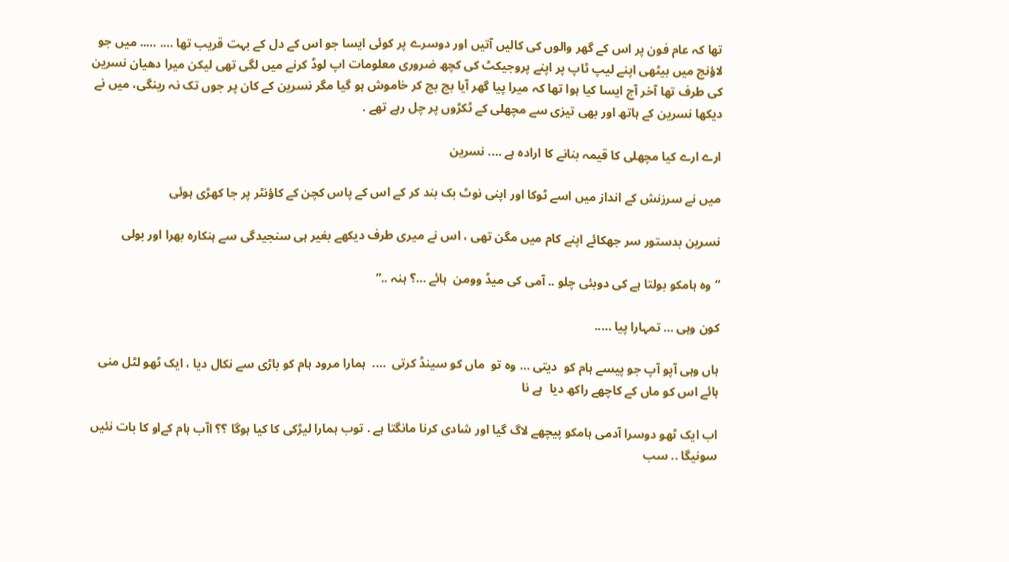تھا کہ عام فون پر اس کے گھر والوں کی کالیں آتیں اور دوسرے پر کوئی ایسا جو اس کے دل کے بہت قریب تھا …. ….. میں جو لاؤنج میں بیٹھی اپنے لیپ ٹاپ پر اپنے پروجیکٹ کی کچھ ضروری معلومات اپ لوڈ کرنے میں لگی تھی لیکن میرا دھیان نسرین کی طرف تھا آخر آج ایسا کیا ہوا تھا کہ میرا پیا گھر آیا بج بج کر خاموش ہو گیا مگر نسرین کے کان پر جوں تک نہ رینگی، میں نے دیکھا نسرین کے ہاتھ اور بھی تیزی سے مچھلی کے ٹکڑوں پر چل رہے تھے .

ارے ارے کیا مچھلی کا قیمہ بنانے کا ارادہ ہے …. نسرین

میں نے سرزنش کے انداز میں اسے ٹوکا اور اپنی نوٹ بک بند کر کے اس کے پاس کچن کے کاؤنٹر پر جا کھڑی ہوئی

نسرین بدستور سر جھکائے اپنے کام میں مگن تھی ، اس نے میری طرف دیکھے بغیر ہی سنجیدگی سے ہنکارہ بھرا اور بولی

“وہ ہامکو بولتا ہے کی دوبئی چلو .. آمی کی میڈ وومن  ہائے …؟ ہنہ ..”

کون وہی … تمہارا پیا …..

ہاں وہی آپو آپ جو پیسے ہام کو  دیتی … وہ تو  ماں کو سینڈ کرتی  ….  ہمارا مرود ہام کو باڑی سے نکال دیا ، ایک ٹھو لٹل منی  ہائے اس کو ماں کے کاچھے راکھ دیا  ہے نا

اب ایک ٹھو دوسرا آدمی ہامکو پیچھے لاگ گیا اور شادی کرنا مانگتا ہے . توب ہمارا لیڑکی کا کیا ہوگا ؟؟ اآب ہام کےاو کا بات نئیں  سونیگا .. سب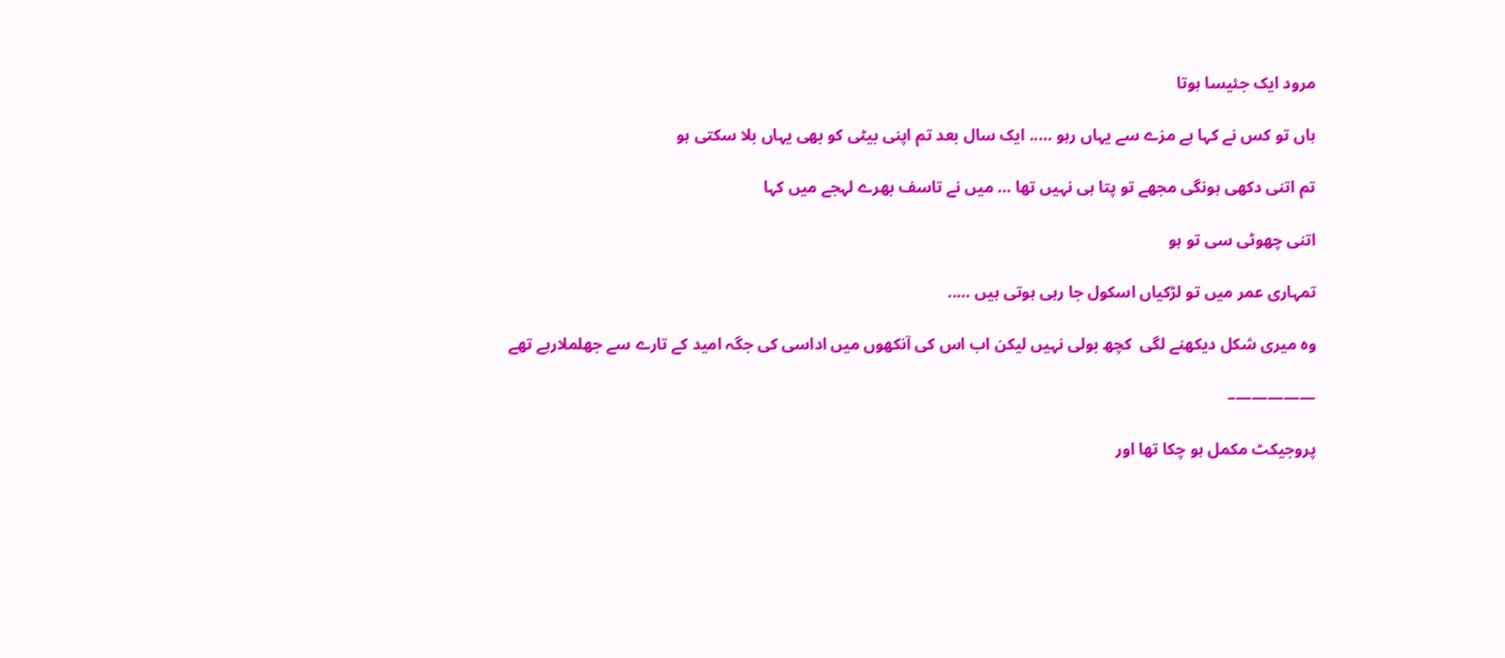مرود ایک جئیسا ہوتا

ہاں تو کس نے کہا ہے مزے سے یہاں رہو ….. ایک سال بعد تم اپنی بیٹی کو بھی یہاں بلا سکتی ہو

تم اتنی دکھی ہونگی مجھے تو پتا ہی نہیں تھا … میں نے تاسف بھرے لہجے میں کہا

اتنی چھوٹی سی تو ہو

تمہاری عمر میں تو لڑکیاں اسکول جا رہی ہوتی ہیں …..

وہ میری شکل دیکھنے لگی  کچھ بولی نہیں لیکن اب اس کی آنکھوں میں اداسی کی جگہ امید کے تارے سے جھلملارہے تھے

—————–

پروجیکٹ مکمل ہو چکا تھا اور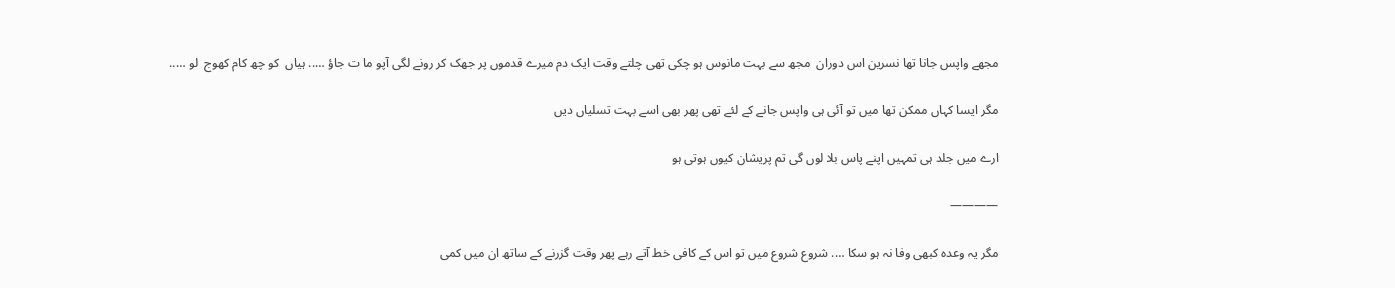مجھے واپس جانا تھا نسرین اس دوران  مجھ سے بہت مانوس ہو چکی تھی چلتے وقت ایک دم میرے قدموں پر جھک کر رونے لگی آپو ما ت جاؤ ….. ہیاں  کو چھ کام کھوج  لو …..

مگر ایسا کہاں ممکن تھا میں تو آئی ہی واپس جانے کے لئے تھی پھر بھی اسے بہت تسلیاں دیں

ارے میں جلد ہی تمہیں اپنے پاس بلا لوں گی تم پریشان کیوں ہوتی ہو

————

مگر یہ وعدہ کبھی وفا نہ ہو سکا …. شروع شروع میں تو اس کے کافی خط آتے رہے پھر وقت گزرنے کے ساتھ ان میں کمی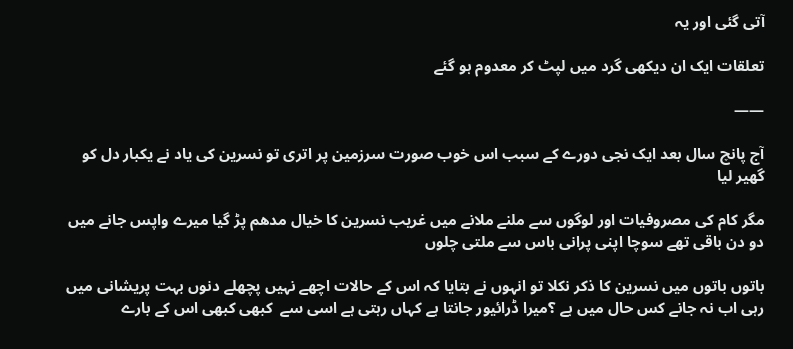آتی گئی اور یہ

تعلقات ایک ان دیکھی گرد میں لپٹ کر معدوم ہو گئے

——

آج پانچ سال بعد ایک نجی دورے کے سبب اس خوب صورت سرزمین پر اتری تو نسرین کی یاد نے یکبار دل کو گھیر لیا

مگر کام کی مصروفیات اور لوگوں سے ملنے ملانے میں غریب نسرین کا خیال مدھم پڑ گیا میرے واپس جانے میں دو دن باقی تھے سوچا اپنی پرانی باس سے ملتی چلوں

باتوں باتوں میں نسرین کا ذکر نکلا تو انہوں نے بتایا کہ اس کے حالات اچھے نہیں پچھلے دنوں بہت پریشانی میں رہی اب نہ جانے کس حال میں ہے ؟میرا ڈرائیور جانتا ہے کہاں رہتی ہے اسی سے  کبھی کبھی اس کے بارے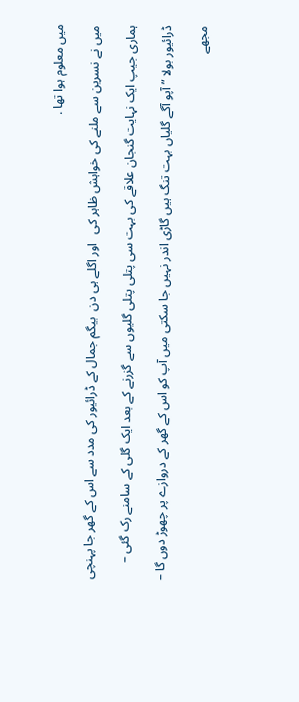میں معلوم ہوا تھا .

میں نے نسرین سے ملنے کی خواہش ظاہر کی   اور اگلے ہی دن  بیگم جمال کے ڈرائیور کی مدد سے اس کے گھر جا پہنچی

ہماری جیپ ایک نہایت گنجان علاقے کی بہت سی پتلی پتلی گلیوں سے گزرنے کے بعد ایک گلی کے سامنے رک گئی –

ڈرائیور بولا ” آپو آگے گلیاں بہت تنگ ہیں گاڑی اندر نہیں جا سکتی میں آپ کو اس کے گھر کے دروازے پر چھوڑ دوں گا –

مجھے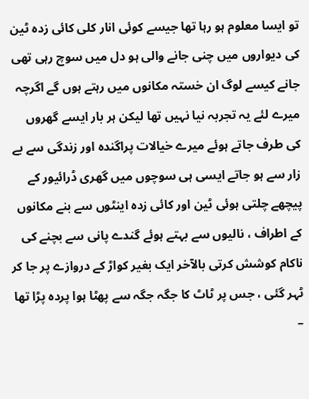تو ایسا معلوم ہو رہا تھا جیسے کوئی انار کلی کائی زدہ ٹین کی دیواروں میں چنی جانے والی ہو دل میں سوچ رہی تھی جانے کیسے لوگ ان خستہ مکانوں میں رہتے ہوں گے اگرچہ میرے لئے یہ تجربہ نیا نہیں تھا لیکن ہر بار ایسے گھروں کی طرف جاتے ہوئے میرے خیالات پراگندہ اور زندگی سے بے زار سے ہو جاتے ایسی ہی سوچوں میں گھری ڈرائیور کے پیچھے چلتی ہوئی ٹین اور کائی زدہ اینٹوں سے بنے مکانوں کے اطراف ، نالیوں سے بہتے ہوئے گندے پانی سے بچنے کی ناکام کوشش کرتی بالآخر ایک بغیر کواڑ کے دروازے پر جا کر ٹہر گئی ، جس پر ٹاٹ کا جگہ جگہ سے پھٹا ہوا پردہ پڑا تھا –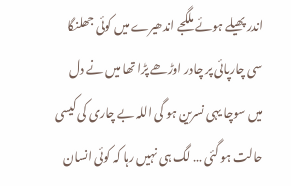اندر پھیلے ہوئے ملگجے اندھیرے میں کوئی جھلنگا سی چارپائی پر چادر اوڑھے پڑا تھا میں نے دل میں سوچا یہی نسرین ہو گی اللہ بے چاری کی کیسی حالت ہو گئی … لگ ہی نہیں رہا کہ کوئی انسان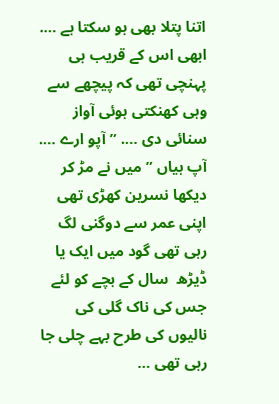اتنا پتلا بھی ہو سکتا ہے …. ابھی اس کے قریب ہی پہنچی تھی کہ پیچھے سے وہی کھنکتی ہوئی آواز سنائی دی …. ” آپو ارے …. آپ ہیاں ” میں نے مڑ کر دیکھا نسرین کھڑی تھی اپنی عمر سے دوگنی لگ رہی تھی گود میں ایک یا ڈیڑھ  سال کے بچے کو لئے جس کی ناک گلی کی نالیوں کی طرح بہے چلی جا رہی تھی …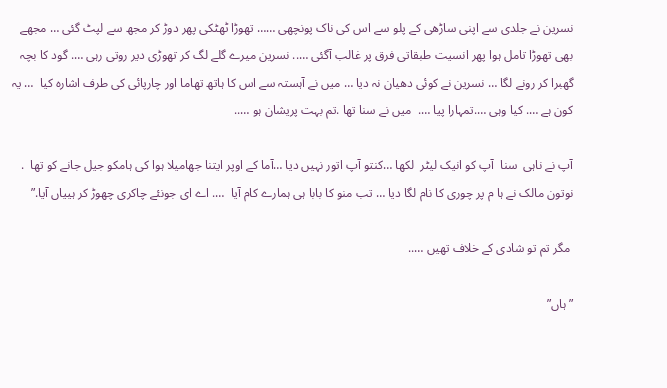نسرین نے جلدی سے اپنی ساڑھی کے پلو سے اس کی ناک پونچھی …… تھوڑا ٹھٹکی پھر دوڑ کر مجھ سے لپٹ گئی … مجھے بھی تھوڑا تامل ہوا پھر انسیت طبقاتی فرق پر غالب آگئی ….. نسرین میرے گلے لگ کر تھوڑی دیر روتی رہی …. گود کا بچہ گھبرا کر رونے لگا … نسرین نے کوئی دھیان نہ دیا … میں نے آہستہ سے اس کا ہاتھ تھاما اور چارپائی کی طرف اشارہ کیا  … یہ کون ہے …. کیا وہی ….تمہارا پیا ….  میں نے سنا تھا .تم بہت پریشان ہو …..

آپ نے ناہی  سنا  آپ کو انیک لیٹر  لکھا …کنتو آپ اتور نہیں دیا …آما کے اوپر ایتنا جھامیلا ہوا کی ہامکو جیل جانے کو تھا  . نوتون مالک نے ہا م پر چوری کا نام لگا دیا … تب منو کا بابا ہی ہمارے کام آیا  …. اے ای جونئے چاکری چھوڑ کر ہییاں آیا.”

 مگر تم تو شادی کے خلاف تھیں …..

” ہاں”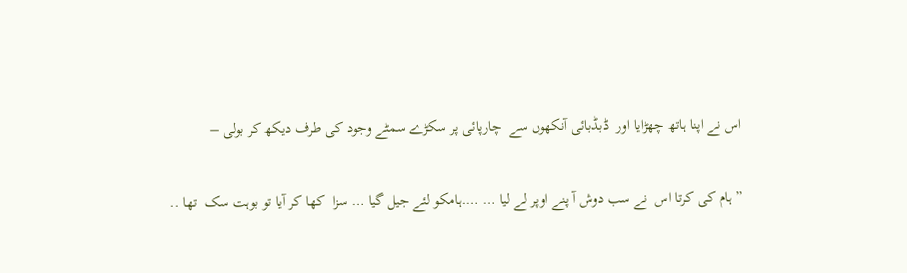اس نے اپنا ہاتھ چھڑایا اور  ڈبڈبائی آنکھوں سے  چارپائی پر سکڑے سمٹے وجود کی طرف دیکھ کر بولی –

” ہام کی کرتا اس  نے سب دوش آ پنے اوپر لے لیا … ….ہامکو لئے جیل گیا … سزا  کھا کر آیا تو بوہت سک  تھا ..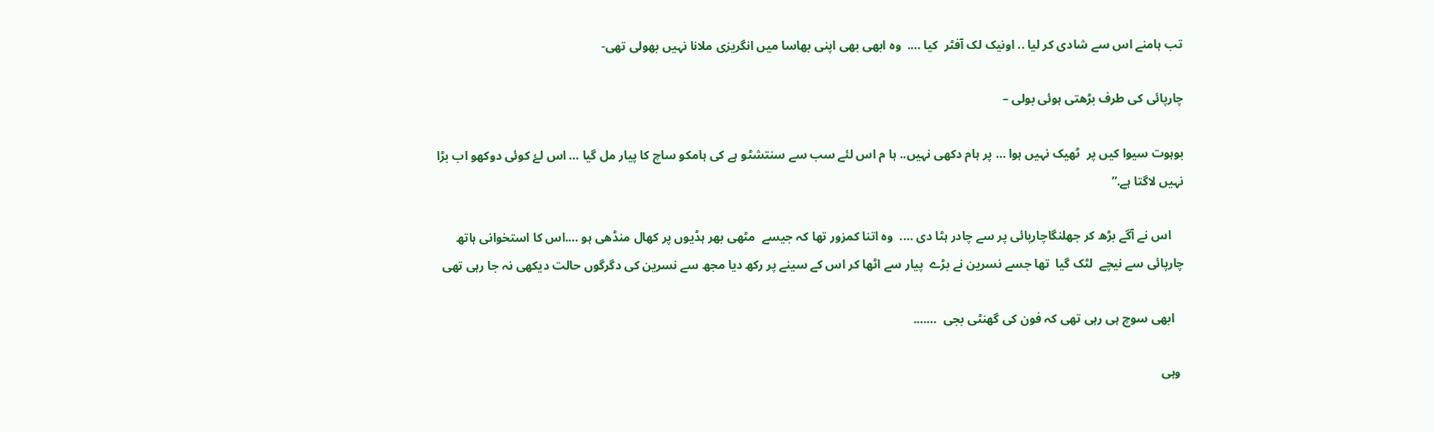تب ہامنے اس سے شادی کر لیا .. اونیک لک آفٹر  کیا ….  وہ ابھی بھی اپنی بھاسا میں انگریزی ملانا نہیں بھولی تھی-

چارپائی کی طرف بڑھتی ہوئی بولی –

بوہوت سیوا کیں پر  ٹھیک نہیں ہوا … پر ہام دکھی نہیں.. ہا م اس لئے سب سے سنتشٹو ہے کی ہامکو ساچ کا پیار مل گیا … اس لۓ کوئی دوکھو اب بڑا نہیں لاگتا ہے.”

    اس نے آگے بڑھ کر جھلنگاچارپائی پر سے چادر ہٹا دی ….  وہ اتنا کمزور تھا کہ جیسے  مٹھی بھر ہڈیوں پر کھال منڈھی ہو ….اس کا استخوانی ہاتھ چارپائی سے نیچے  لٹک گیا  تھا جسے نسرین نے بڑے  پیار سے اٹھا کر اس کے سینے پر رکھ دیا مجھ سے نسرین کی دگرگوں حالت دیکھی نہ جا رہی تھی

   ابھی سوچ ہی رہی تھی کہ فون کی گھنٹی بجی  …….

 وہی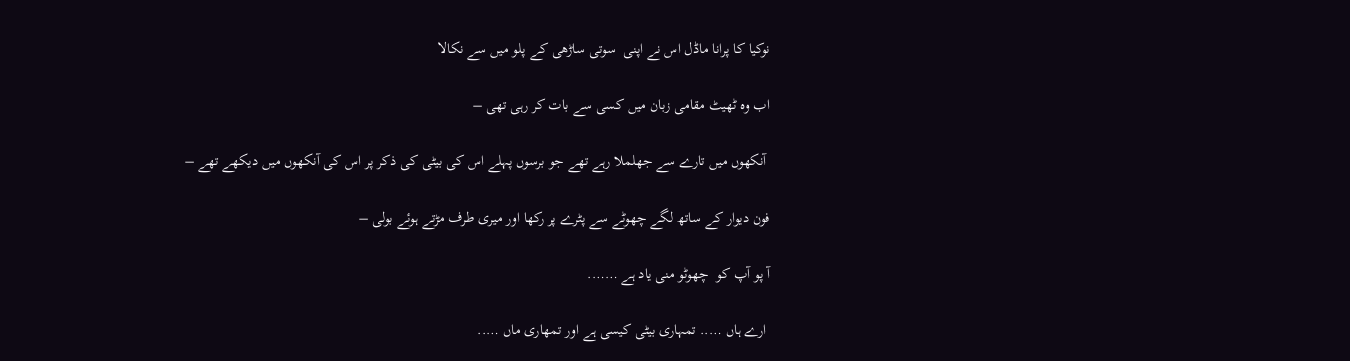نوکیا کا پرانا ماڈل اس نے اپنی  سوتی ساڑھی کے پلو میں سے نکالا

اب وہ ٹھیٹ مقامی زبان میں کسی سے بات کر رہی تھی –

 آنکھوں میں تارے سے جھلملا رہے تھے جو برسوں پہلے اس کی بیٹی کی ذکر پر اس کی آنکھوں میں دیکھے تھے –

فون دیوار کے ساتھ لگے چھوٹے سے پٹرے پر رکھا اور میری طرف مڑتے ہوئے بولی –

آ پو آپ کو  چھوٹو منی یاد ہے …….

 ارے ہاں ….. تمہاری بیٹی کیسی ہے اور تمھاری ماں …..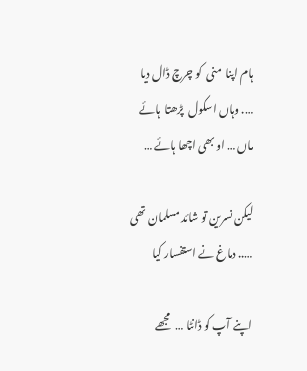ہام اپنا  منی  کو چرچ ڈال دیا …. وہاں اسکول  پڑھتا  ہائے  ماں … او بھی اچھا ہائے …

لیکن نسرین تو شائد مسلمان تھی ….. دماغ نے استفسار کیا

اپنے آپ کو ڈانٹا …  مجھے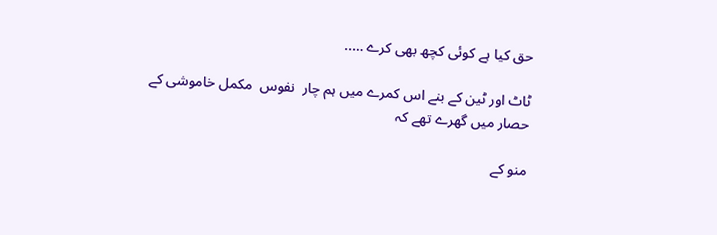حق کیا ہے کوئی کچھ بھی کرے …..

ٹاٹ اور ٹین کے بنے اس کمرے میں ہم چار  نفوس  مکمل خاموشی کے حصار میں گھرے تھے کہ

منو کے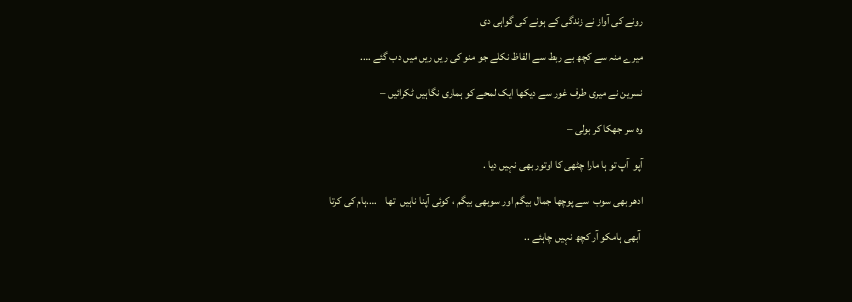رونے کی آواز نے زندگی کے ہونے کی گواہی دی

میرے منہ سے کچھ بے ربط سے الفاظ نکلے جو منو کی ریں ریں میں دب گئے ….

نسرین نے میری طرف غور سے دیکھا ایک لمحے کو ہماری نگاہیں ٹکرائیں –

وہ سر جھکا کر بولی –

آپو  آپ تو ہا مارا چٹھی کا اوتور بھی نہیں دیا .

ادھر بھی سوب  سے پوچھا جمال بیگم اور سوبھی بیگم ، کوئی آپنا ناہیں  تھا    ….ہام کی کرتا

 آبھی ہامکو آر کچھ نہیں چاہئے ..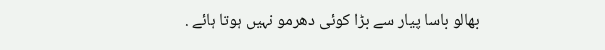بھالو باسا پیار سے بڑا کوئی دھرمو نہیں ہوتا ہائے .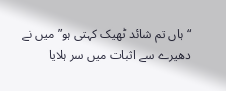“ہاں تم شائد ٹھیک کہتی ہو” میں نے دھیرے سے اثبات میں سر ہلایا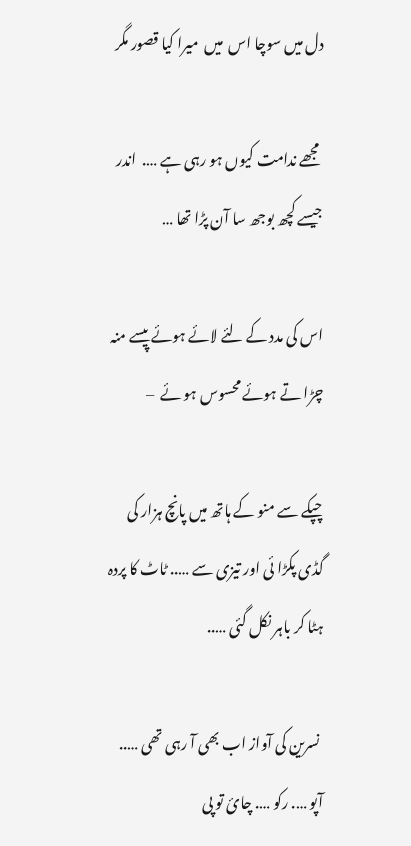دل میں سوچا اس  میں  میرا کیا قصور مگر

 مجھے ندامت کیوں ہو رہی ہے ….  اندر جیسے کچھ بوجھ سا آن پڑا تھا …

اس کی مدد کے لئے لائے ہوئے پیسے منہ چڑا تے ہوئے محسوس ہو ئے  –

چپکے سے منو کے ہاتھ میں پانچ ہزار کی گڈی پکڑا ئی اور تیزی سے ….. ٹاٹ کا پردہ ہٹا کر باہر نکل گئی …..

 نسرین کی آواز اب بھی آ رہی تھی ….. آپو …. رکو …. چائ تو پی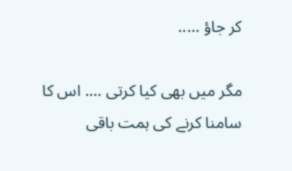کر جاؤ …..

مگر میں بھی کیا کرتی …. اس کا سامنا کرنے کی ہمت باقی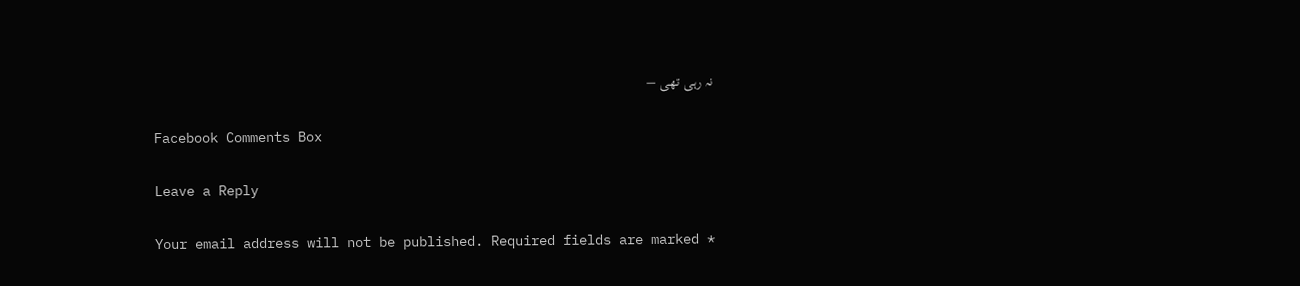نہ رہی تھی –

Facebook Comments Box

Leave a Reply

Your email address will not be published. Required fields are marked *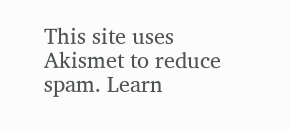This site uses Akismet to reduce spam. Learn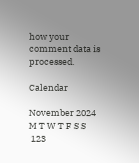how your comment data is processed.

Calendar

November 2024
M T W T F S S
 123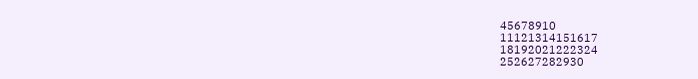45678910
11121314151617
18192021222324
252627282930